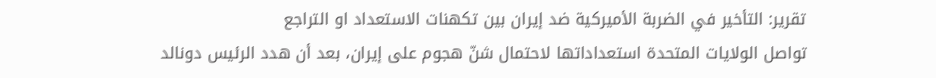تقرير: التأخير في الضربة الأميركية ضد إيران بين تكهنات الاستعداد او التراجع
تواصل الولايات المتحدة استعداداتها لاحتمال شنّ هجوم على إيران، بعد أن هدد الرئيس دونالد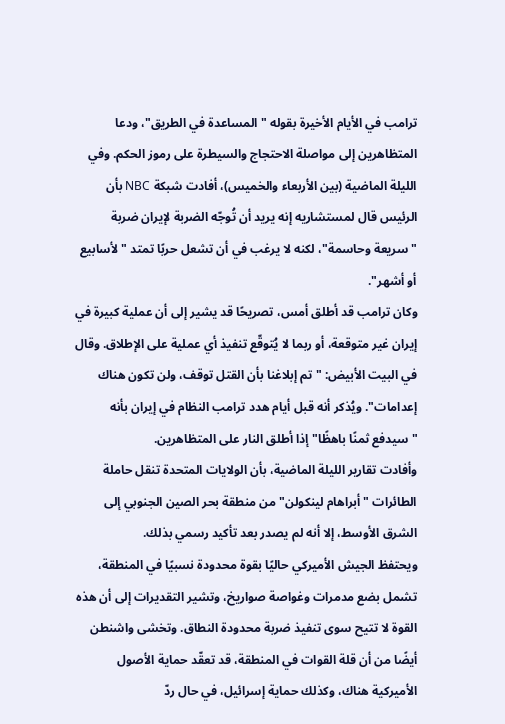ترامب في الأيام الأخيرة بقوله "المساعدة في الطريق"، ودعا المتظاهرين إلى مواصلة الاحتجاج والسيطرة على رموز الحكم. وفي الليلة الماضية (بين الأربعاء والخميس)، أفادت شبكة NBC بأن الرئيس قال لمستشاريه إنه يريد أن تُوجّه الضربة لإيران ضربة "سريعة وحاسمة"، لكنه لا يرغب في أن تشعل حربًا تمتد "لأسابيع أو أشهر".
وكان ترامب قد أطلق أمس، تصريحًا قد يشير إلى أن عملية كبيرة في إيران غير متوقعة، أو ربما لا يُتوقّع تنفيذ أي عملية على الإطلاق. وقال في البيت الأبيض: "تم إبلاغنا بأن القتل توقف، ولن تكون هناك إعدامات". ويُذكر أنه قبل أيام هدد ترامب النظام في إيران بأنه "سيدفع ثمنًا باهظًا" إذا أطلق النار على المتظاهرين.
وأفادت تقارير الليلة الماضية، بأن الولايات المتحدة تنقل حاملة الطائرات "أبراهام لينكولن" من منطقة بحر الصين الجنوبي إلى الشرق الأوسط، إلا أنه لم يصدر بعد تأكيد رسمي بذلك.
ويحتفظ الجيش الأميركي حاليًا بقوة محدودة نسبيًا في المنطقة، تشمل بضع مدمرات وغواصة صواريخ، وتشير التقديرات إلى أن هذه القوة لا تتيح سوى تنفيذ ضربة محدودة النطاق. وتخشى واشنطن أيضًا من أن قلة القوات في المنطقة، قد تعقّد حماية الأصول الأميركية هناك، وكذلك حماية إسرائيل، في حال ردّ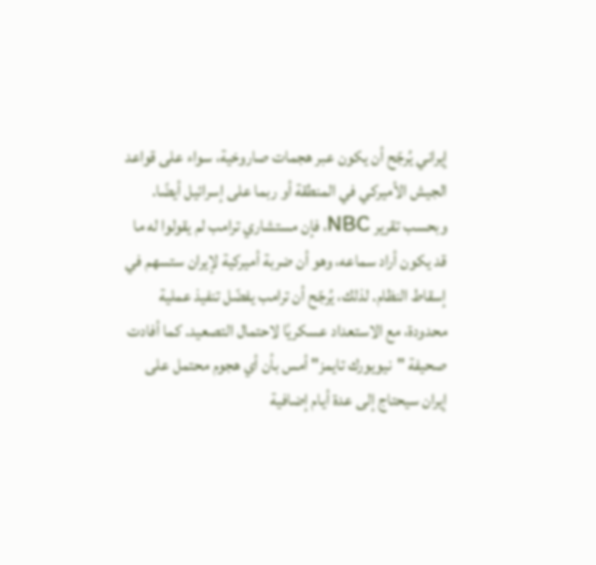إيراني يُرجّح أن يكون عبر هجمات صاروخية، سواء على قواعد الجيش الأميركي في المنطقة أو ربما على إسرائيل أيضًا.
وبحسب تقرير NBC، فإن مستشاري ترامب لم يقولوا له ما قد يكون أراد سماعه، وهو أن ضربة أميركية لإيران ستسهم في إسقاط النظام. لذلك، يُرجّح أن ترامب يفضّل تنفيذ عملية محدودة، مع الاستعداد عسكريًا لاحتمال التصعيد. كما أفادت صحيفة "نيويورك تايمز" أمس بأن أي هجوم محتمل على إيران سيحتاج إلى عدة أيام إضافية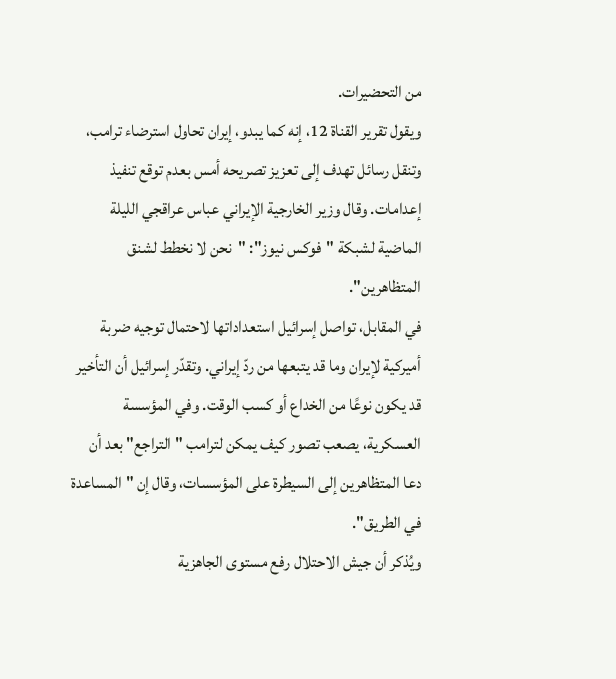من التحضيرات.
ويقول تقرير القناة 12، إنه كما يبدو، إيران تحاول استرضاء ترامب، وتنقل رسائل تهدف إلى تعزيز تصريحه أمس بعدم توقع تنفيذ إعدامات. وقال وزير الخارجية الإيراني عباس عراقجي الليلة الماضية لشبكة "فوكس نيوز": "نحن لا نخطط لشنق المتظاهرين".
في المقابل، تواصل إسرائيل استعداداتها لاحتمال توجيه ضربة أميركية لإيران وما قد يتبعها من ردّ إيراني. وتقدّر إسرائيل أن التأخير قد يكون نوعًا من الخداع أو كسب الوقت. وفي المؤسسة العسكرية، يصعب تصور كيف يمكن لترامب "التراجع" بعد أن دعا المتظاهرين إلى السيطرة على المؤسسات، وقال إن "المساعدة في الطريق".
ويُذكر أن جيش الاحتلال رفع مستوى الجاهزية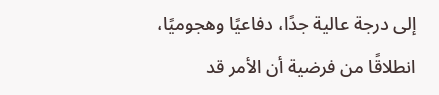إلى درجة عالية جدًا، دفاعيًا وهجوميًا، انطلاقًا من فرضية أن الأمر قد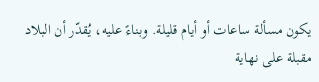يكون مسألة ساعات أو أيام قليلة. وبناءً عليه، يُقدّر أن البلاد مقبلة على نهاية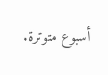أسبوع متوترة.